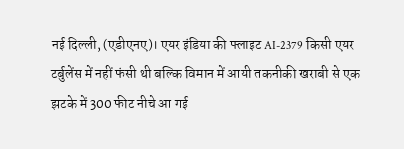नई दिल्ली, (एडीएनए)। एयर इंडिया की फ्लाइट AI-2379 किसी एयर टर्बुलेंस में नहीं फंसी थी बल्कि विमान में आयी तकनीकी खराबी से एक झटके में 300 फीट नीचे आ गई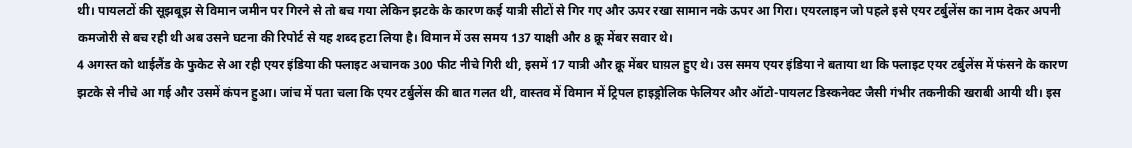थी। पायलटों की सूझबूझ से विमान जमीन पर गिरने से तो बच गया लेकिन झटके के कारण कई यात्री सीटों से गिर गए और ऊपर रखा सामान नके ऊपर आ गिरा। एयरलाइन जो पहले इसे एयर टर्बुलेंस का नाम देकर अपनी कमजोरी से बच रही थी अब उसने घटना की रिपोर्ट से यह शब्द हटा लिया है। विमान में उस समय 137 याक्षी और 8 क्रू मेंबर सवार थे।
4 अगस्त को थाईलैंड के फुकेट से आ रही एयर इंडिया की फ्लाइट अचानक 300 फीट नीचे गिरी थी, इसमें 17 यात्री और क्रू मेंबर घाय़ल हुए थे। उस समय एयर इंडिया ने बताया था कि फ्लाइट एयर टर्बुलेंस में फंसने के कारण झटके से नीचे आ गई और उसमें कंपन हुआ। जांच में पता चला कि एयर टर्बुलेंस की बात गलत थी, वास्तव में विमान में ट्रिपल हाइड्रोलिक फेलियर और ऑटो-पायलट डिस्कनेक्ट जैसी गंभीर तकनीकी खराबी आयी थी। इस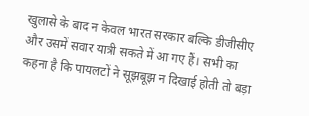खुलासे के बाद न केवल भारत सरकार बल्कि डीजीसीए और उसमें सवार यात्री सकते में आ गए हैं। सभी का कहना है कि पायलटों ने सूझबूझ न दिखाई होती तो बड़ा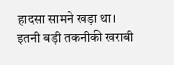हादसा सामने खड़ा था।
इतनी बड़ी तकनीकी खराबी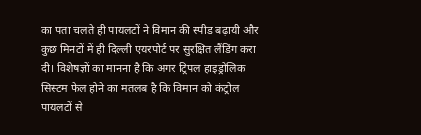का पता चलते ही पायलटों ने विमान की स्पीड बढ़ायी और कुछ मिनटों में ही दिल्ली एयरपोर्ट पर सुरक्षित लैंडिंग करा दी। विशेषज्ञों का मानना है कि अगर ट्रिपल हाइड्रोलिक सिस्टम फेल होने का मतलब है कि विमान को कंट्रोल पायलटों से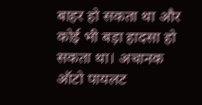बाहर हो सकता था और कोई भी बड़ा हादसा हो सकता था। अचानक ऑटो पायलट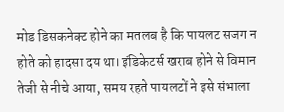मोड डिसकनेक्ट होने का मतलब है कि पायलट सजग न होते को हादसा दय था। इंडिकेटर्स खराब होने से विमान तेजी से नीचे आया, समय रहते पायलटों ने इसे संभाला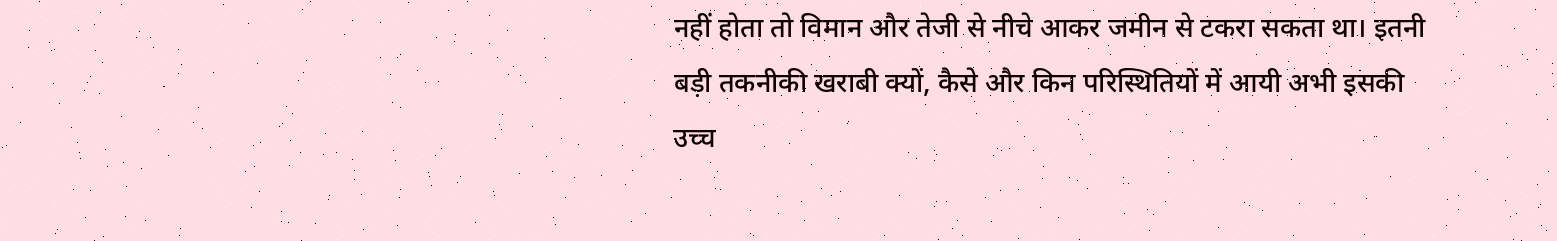नहीं होता तो विमान और तेजी से नीचे आकर जमीन से टकरा सकता था। इतनी बड़ी तकनीकी खराबी क्यों, कैसे और किन परिस्थितियों में आयी अभी इसकी उच्च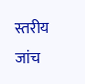स्तरीय जांच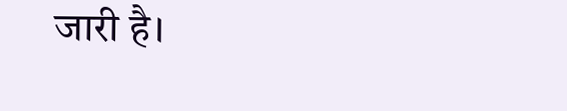जारी है।